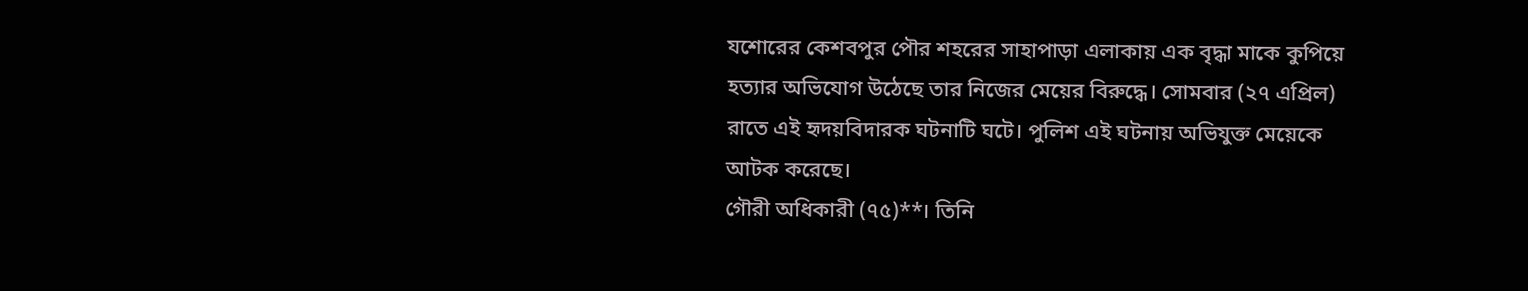যশোরের কেশবপুর পৌর শহরের সাহাপাড়া এলাকায় এক বৃদ্ধা মাকে কুপিয়ে হত্যার অভিযোগ উঠেছে তার নিজের মেয়ের বিরুদ্ধে। সোমবার (২৭ এপ্রিল) রাতে এই হৃদয়বিদারক ঘটনাটি ঘটে। পুলিশ এই ঘটনায় অভিযুক্ত মেয়েকে আটক করেছে।
গৌরী অধিকারী (৭৫)**। তিনি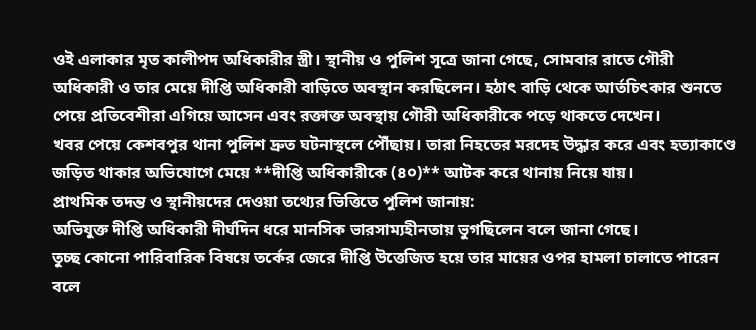ওই এলাকার মৃত কালীপদ অধিকারীর স্ত্রী। স্থানীয় ও পুলিশ সূত্রে জানা গেছে, সোমবার রাতে গৌরী অধিকারী ও তার মেয়ে দীপ্তি অধিকারী বাড়িতে অবস্থান করছিলেন। হঠাৎ বাড়ি থেকে আর্তচিৎকার শুনতে পেয়ে প্রতিবেশীরা এগিয়ে আসেন এবং রক্তাক্ত অবস্থায় গৌরী অধিকারীকে পড়ে থাকতে দেখেন।
খবর পেয়ে কেশবপুর থানা পুলিশ দ্রুত ঘটনাস্থলে পৌঁছায়। তারা নিহতের মরদেহ উদ্ধার করে এবং হত্যাকাণ্ডে জড়িত থাকার অভিযোগে মেয়ে **দীপ্তি অধিকারীকে (৪০)** আটক করে থানায় নিয়ে যায়।
প্রাথমিক তদন্ত ও স্থানীয়দের দেওয়া তথ্যের ভিত্তিতে পুলিশ জানায়:
অভিযুক্ত দীপ্তি অধিকারী দীর্ঘদিন ধরে মানসিক ভারসাম্যহীনতায় ভুগছিলেন বলে জানা গেছে।
তুচ্ছ কোনো পারিবারিক বিষয়ে তর্কের জেরে দীপ্তি উত্তেজিত হয়ে তার মায়ের ওপর হামলা চালাতে পারেন বলে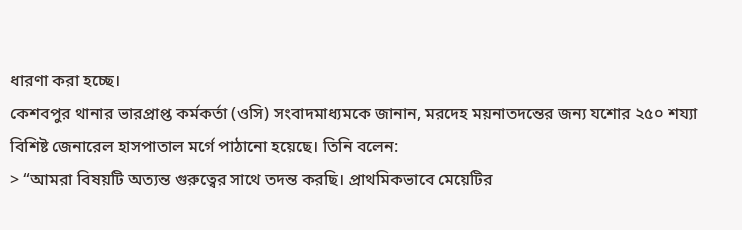ধারণা করা হচ্ছে।
কেশবপুর থানার ভারপ্রাপ্ত কর্মকর্তা (ওসি) সংবাদমাধ্যমকে জানান, মরদেহ ময়নাতদন্তের জন্য যশোর ২৫০ শয্যা বিশিষ্ট জেনারেল হাসপাতাল মর্গে পাঠানো হয়েছে। তিনি বলেন:
> “আমরা বিষয়টি অত্যন্ত গুরুত্বের সাথে তদন্ত করছি। প্রাথমিকভাবে মেয়েটির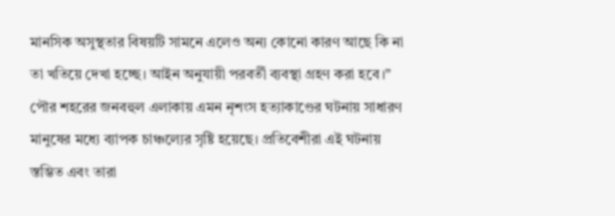মানসিক অসুস্থতার বিষয়টি সামনে এলেও অন্য কোনো কারণ আছে কি না তা খতিয়ে দেখা হচ্ছে। আইন অনুযায়ী পরবর্তী ব্যবস্থা গ্রহণ করা হবে।”
পৌর শহরের জনবহুল এলাকায় এমন নৃশংস হত্যাকাণ্ডের ঘটনায় সাধারণ মানুষের মধ্যে ব্যাপক চাঞ্চল্যের সৃষ্টি হয়েছে। প্রতিবেশীরা এই ঘটনায় স্তম্ভিত এবং তারা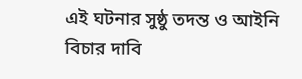এই ঘটনার সুষ্ঠু তদন্ত ও আইনি বিচার দাবি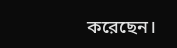করেছেন।